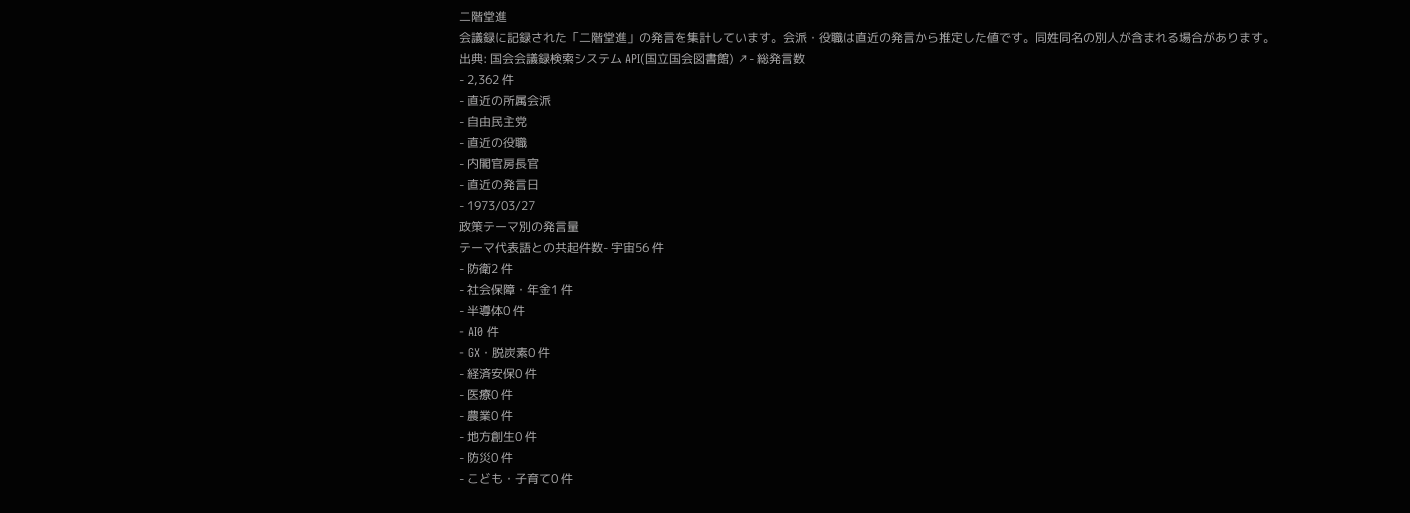二階堂進
会議録に記録された「二階堂進」の発言を集計しています。会派・役職は直近の発言から推定した値です。同姓同名の別人が含まれる場合があります。
出典: 国会会議録検索システム API(国立国会図書館) ↗- 総発言数
- 2,362 件
- 直近の所属会派
- 自由民主党
- 直近の役職
- 内閣官房長官
- 直近の発言日
- 1973/03/27
政策テーマ別の発言量
テーマ代表語との共起件数- 宇宙56 件
- 防衛2 件
- 社会保障・年金1 件
- 半導体0 件
- AI0 件
- GX・脱炭素0 件
- 経済安保0 件
- 医療0 件
- 農業0 件
- 地方創生0 件
- 防災0 件
- こども・子育て0 件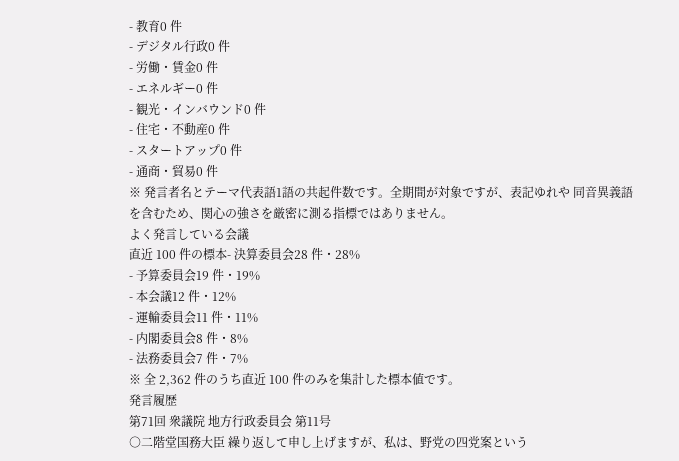- 教育0 件
- デジタル行政0 件
- 労働・賃金0 件
- エネルギー0 件
- 観光・インバウンド0 件
- 住宅・不動産0 件
- スタートアップ0 件
- 通商・貿易0 件
※ 発言者名とテーマ代表語1語の共起件数です。全期間が対象ですが、表記ゆれや 同音異義語を含むため、関心の強さを厳密に測る指標ではありません。
よく発言している会議
直近 100 件の標本- 決算委員会28 件・28%
- 予算委員会19 件・19%
- 本会議12 件・12%
- 運輸委員会11 件・11%
- 内閣委員会8 件・8%
- 法務委員会7 件・7%
※ 全 2,362 件のうち直近 100 件のみを集計した標本値です。
発言履歴
第71回 衆議院 地方行政委員会 第11号
○二階堂国務大臣 繰り返して申し上げますが、私は、野党の四党案という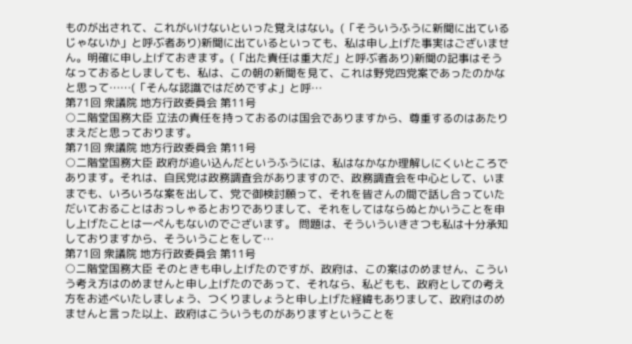ものが出されて、これがいけないといった覚えはない。(「そういうふうに新聞に出ているじゃないか」と呼ぶ者あり)新聞に出ているといっても、私は申し上げた事実はございません。明確に申し上げておきます。(「出た責任は重大だ」と呼ぶ者あり)新聞の記事はそうなっておるとしましても、私は、この朝の新聞を見て、これは野党四党案であったのかなと思って……(「そんな認識ではだめですよ」と呼…
第71回 衆議院 地方行政委員会 第11号
○二階堂国務大臣 立法の責任を持っておるのは国会でありますから、尊重するのはあたりまえだと思っております。
第71回 衆議院 地方行政委員会 第11号
○二階堂国務大臣 政府が追い込んだというふうには、私はなかなか理解しにくいところであります。それは、自民党は政務調査会がありますので、政務調査会を中心として、いままでも、いろいろな案を出して、党で御検討願って、それを皆さんの間で話し合っていただいておることはおっしゃるとおりでありまして、それをしてはならぬとかいうことを申し上げたことは一ぺんもないのでございます。 問題は、そういういきさつも私は十分承知しておりますから、そういうことをして…
第71回 衆議院 地方行政委員会 第11号
○二階堂国務大臣 そのときも申し上げたのですが、政府は、この案はのめません、こういう考え方はのめませんと申し上げたのであって、それなら、私どもも、政府としての考え方をお述べいたしましょう、つくりましょうと申し上げた経緯もありまして、政府はのめませんと言った以上、政府はこういうものがありますということを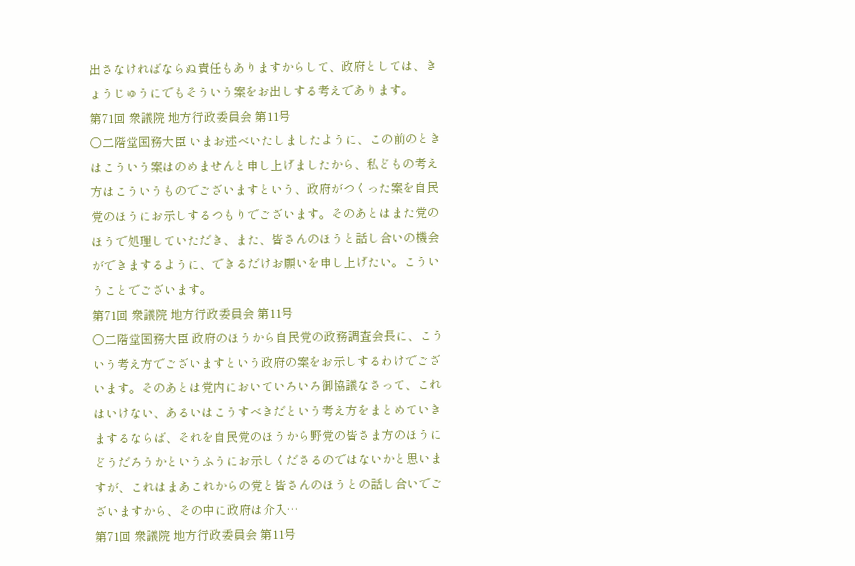出さなければならぬ責任もありますからして、政府としては、きょうじゅうにでもそういう案をお出しする考えであります。
第71回 衆議院 地方行政委員会 第11号
○二階堂国務大臣 いまお述べいたしましたように、この前のときはこういう案はのめませんと申し上げましたから、私どもの考え方はこういうものでございますという、政府がつくった案を自民党のほうにお示しするつもりでございます。そのあとはまた党のほうで処理していただき、また、皆さんのほうと話し合いの機会ができまするように、できるだけお願いを申し上げたい。こういうことでございます。
第71回 衆議院 地方行政委員会 第11号
○二階堂国務大臣 政府のほうから自民党の政務調査会長に、こういう考え方でございますという政府の案をお示しするわけでございます。そのあとは党内においていろいろ御協議なさって、これはいけない、あるいはこうすべきだという考え方をまとめていきまするならば、それを自民党のほうから野党の皆さま方のほうにどうだろうかというふうにお示しくださるのではないかと思いますが、これはまあこれからの党と皆さんのほうとの話し合いでございますから、その中に政府は介入…
第71回 衆議院 地方行政委員会 第11号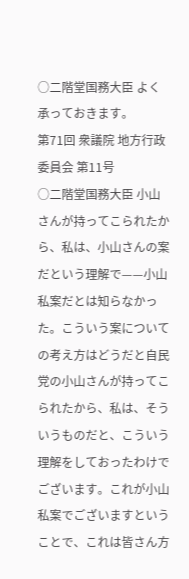○二階堂国務大臣 よく承っておきます。
第71回 衆議院 地方行政委員会 第11号
○二階堂国務大臣 小山さんが持ってこられたから、私は、小山さんの案だという理解で——小山私案だとは知らなかった。こういう案についての考え方はどうだと自民党の小山さんが持ってこられたから、私は、そういうものだと、こういう理解をしておったわけでございます。これが小山私案でございますということで、これは皆さん方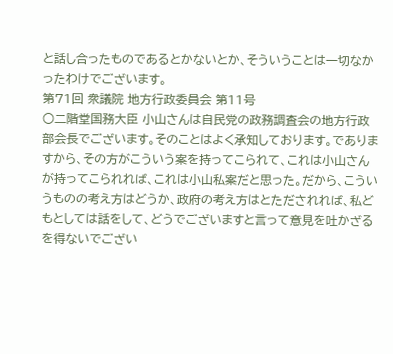と話し合ったものであるとかないとか、そういうことは一切なかったわけでございます。
第71回 衆議院 地方行政委員会 第11号
○二階堂国務大臣 小山さんは自民党の政務調査会の地方行政部会長でございます。そのことはよく承知しております。でありますから、その方がこういう案を持ってこられて、これは小山さんが持ってこられれば、これは小山私案だと思った。だから、こういうものの考え方はどうか、政府の考え方はとただされれば、私どもとしては話をして、どうでございますと言って意見を吐かざるを得ないでござい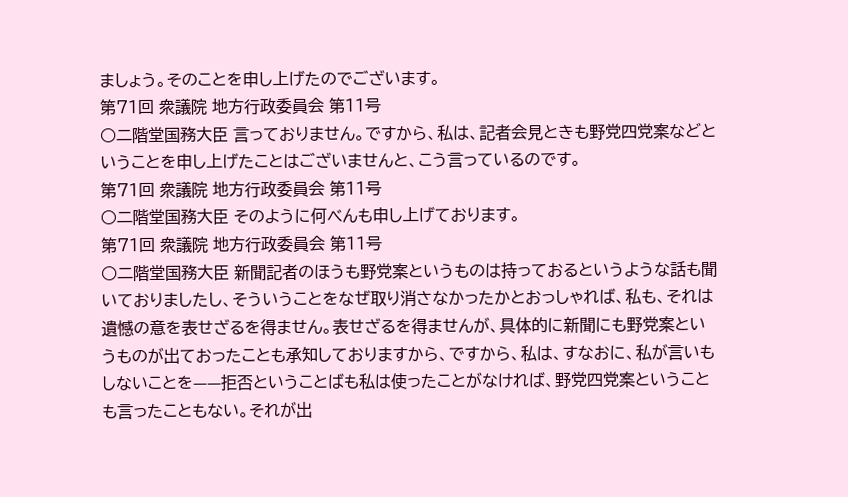ましょう。そのことを申し上げたのでございます。
第71回 衆議院 地方行政委員会 第11号
○二階堂国務大臣 言っておりません。ですから、私は、記者会見ときも野党四党案などということを申し上げたことはございませんと、こう言っているのです。
第71回 衆議院 地方行政委員会 第11号
○二階堂国務大臣 そのように何べんも申し上げております。
第71回 衆議院 地方行政委員会 第11号
○二階堂国務大臣 新聞記者のほうも野党案というものは持っておるというような話も聞いておりましたし、そういうことをなぜ取り消さなかったかとおっしゃれば、私も、それは遺憾の意を表せざるを得ません。表せざるを得ませんが、具体的に新聞にも野党案というものが出ておったことも承知しておりますから、ですから、私は、すなおに、私が言いもしないことを——拒否ということばも私は使ったことがなければ、野党四党案ということも言ったこともない。それが出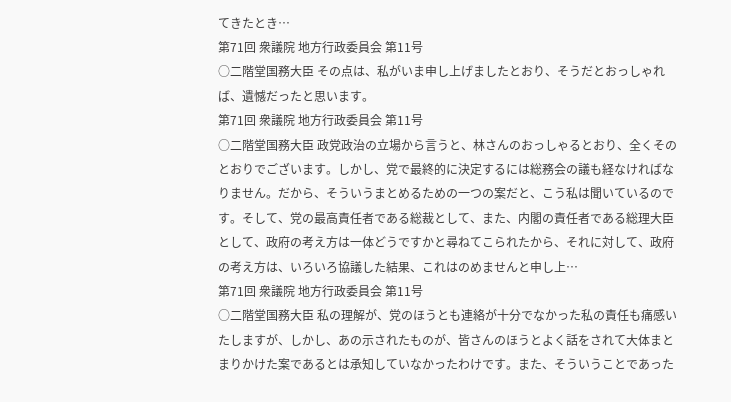てきたとき…
第71回 衆議院 地方行政委員会 第11号
○二階堂国務大臣 その点は、私がいま申し上げましたとおり、そうだとおっしゃれば、遺憾だったと思います。
第71回 衆議院 地方行政委員会 第11号
○二階堂国務大臣 政党政治の立場から言うと、林さんのおっしゃるとおり、全くそのとおりでございます。しかし、党で最終的に決定するには総務会の議も経なければなりません。だから、そういうまとめるための一つの案だと、こう私は聞いているのです。そして、党の最高責任者である総裁として、また、内閣の責任者である総理大臣として、政府の考え方は一体どうですかと尋ねてこられたから、それに対して、政府の考え方は、いろいろ協議した結果、これはのめませんと申し上…
第71回 衆議院 地方行政委員会 第11号
○二階堂国務大臣 私の理解が、党のほうとも連絡が十分でなかった私の責任も痛感いたしますが、しかし、あの示されたものが、皆さんのほうとよく話をされて大体まとまりかけた案であるとは承知していなかったわけです。また、そういうことであった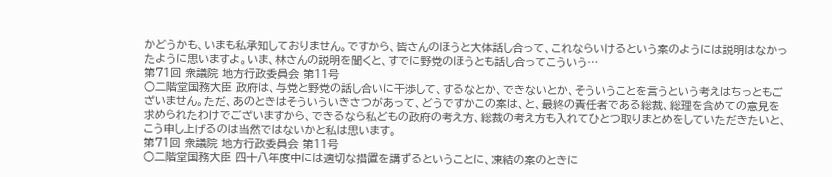かどうかも、いまも私承知しておりません。ですから、皆さんのほうと大体話し合って、これならいけるという案のようには説明はなかったように思いますよ。いま、林さんの説明を聞くと、すでに野党のほうとも話し合ってこういう…
第71回 衆議院 地方行政委員会 第11号
○二階堂国務大臣 政府は、与党と野党の話し合いに干渉して、するなとか、できないとか、そういうことを言うという考えはちっともございません。ただ、あのときはそういういきさつがあって、どうですかこの案は、と、最終の責任者である総裁、総理を含めての意見を求められたわけでございますから、できるなら私どもの政府の考え方、総裁の考え方も入れてひとつ取りまとめをしていただきたいと、こう申し上げるのは当然ではないかと私は思います。
第71回 衆議院 地方行政委員会 第11号
○二階堂国務大臣 四十八年度中には適切な措置を講ずるということに、凍結の案のときに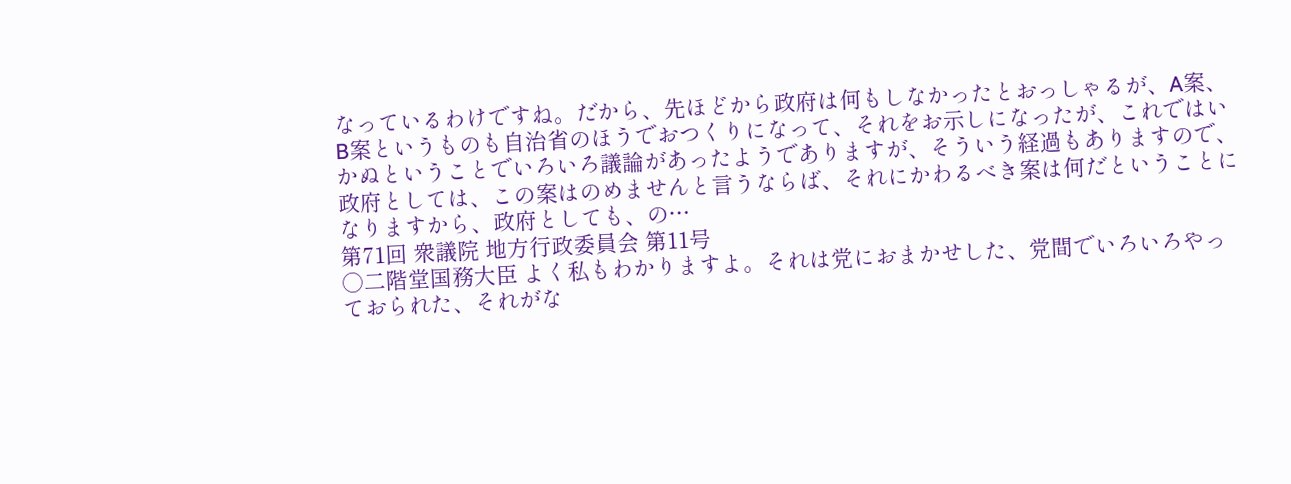なっているわけですね。だから、先ほどから政府は何もしなかったとおっしゃるが、A案、B案というものも自治省のほうでおつくりになって、それをお示しになったが、これではいかぬということでいろいろ議論があったようでありますが、そういう経過もありますので、政府としては、この案はのめませんと言うならば、それにかわるべき案は何だということになりますから、政府としても、の…
第71回 衆議院 地方行政委員会 第11号
○二階堂国務大臣 よく私もわかりますよ。それは党におまかせした、党間でいろいろやっておられた、それがな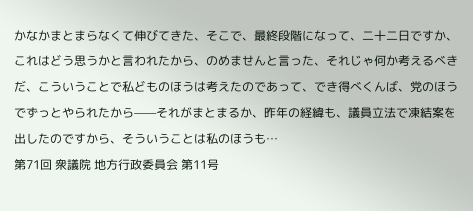かなかまとまらなくて伸びてきた、そこで、最終段階になって、二十二日ですか、これはどう思うかと言われたから、のめませんと言った、それじゃ何か考えるべきだ、こういうことで私どものほうは考えたのであって、でき得べくんば、党のほうでずっとやられたから——それがまとまるか、昨年の経緯も、議員立法で凍結案を出したのですから、そういうことは私のほうも…
第71回 衆議院 地方行政委員会 第11号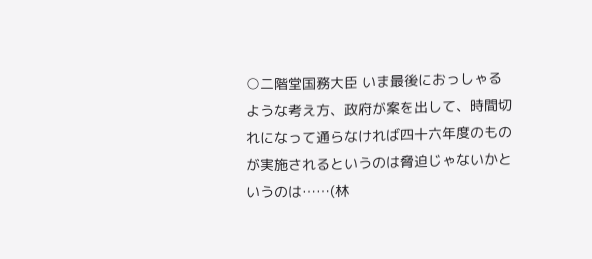○二階堂国務大臣 いま最後におっしゃるような考え方、政府が案を出して、時間切れになって通らなければ四十六年度のものが実施されるというのは脅迫じゃないかというのは……(林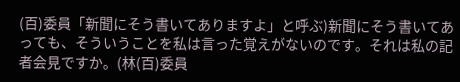(百)委員「新聞にそう書いてありますよ」と呼ぶ)新聞にそう書いてあっても、そういうことを私は言った覚えがないのです。それは私の記者会見ですか。(林(百)委員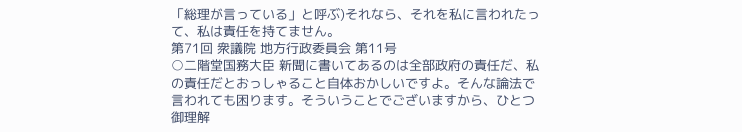「総理が言っている」と呼ぶ)それなら、それを私に言われたって、私は責任を持てません。
第71回 衆議院 地方行政委員会 第11号
○二階堂国務大臣 新聞に書いてあるのは全部政府の責任だ、私の責任だとおっしゃること自体おかしいですよ。そんな論法で言われても困ります。そういうことでございますから、ひとつ御理解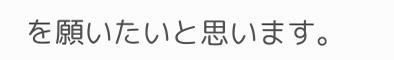を願いたいと思います。